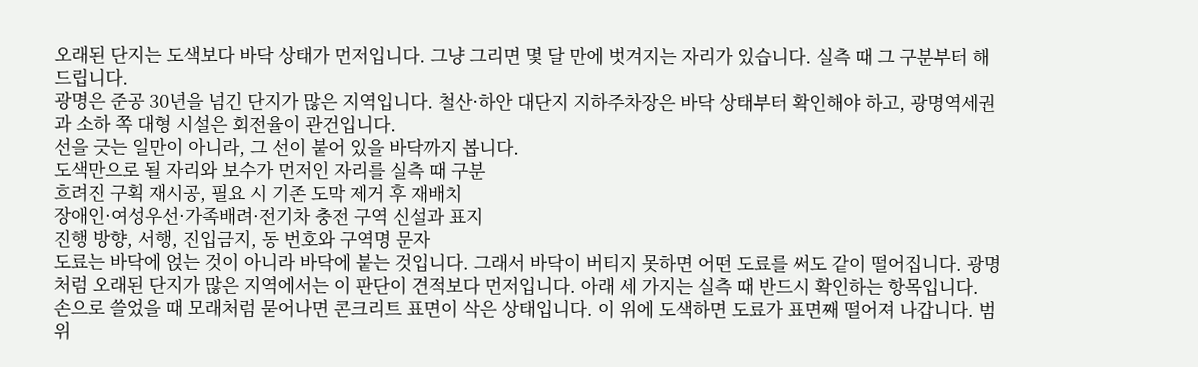오래된 단지는 도색보다 바닥 상태가 먼저입니다. 그냥 그리면 몇 달 만에 벗겨지는 자리가 있습니다. 실측 때 그 구분부터 해 드립니다.
광명은 준공 30년을 넘긴 단지가 많은 지역입니다. 철산·하안 대단지 지하주차장은 바닥 상태부터 확인해야 하고, 광명역세권과 소하 쪽 대형 시설은 회전율이 관건입니다.
선을 긋는 일만이 아니라, 그 선이 붙어 있을 바닥까지 봅니다.
도색만으로 될 자리와 보수가 먼저인 자리를 실측 때 구분
흐려진 구획 재시공, 필요 시 기존 도막 제거 후 재배치
장애인·여성우선·가족배려·전기차 충전 구역 신설과 표지
진행 방향, 서행, 진입금지, 동 번호와 구역명 문자
도료는 바닥에 얹는 것이 아니라 바닥에 붙는 것입니다. 그래서 바닥이 버티지 못하면 어떤 도료를 써도 같이 떨어집니다. 광명처럼 오래된 단지가 많은 지역에서는 이 판단이 견적보다 먼저입니다. 아래 세 가지는 실측 때 반드시 확인하는 항목입니다.
손으로 쓸었을 때 모래처럼 묻어나면 콘크리트 표면이 삭은 상태입니다. 이 위에 도색하면 도료가 표면째 떨어져 나갑니다. 범위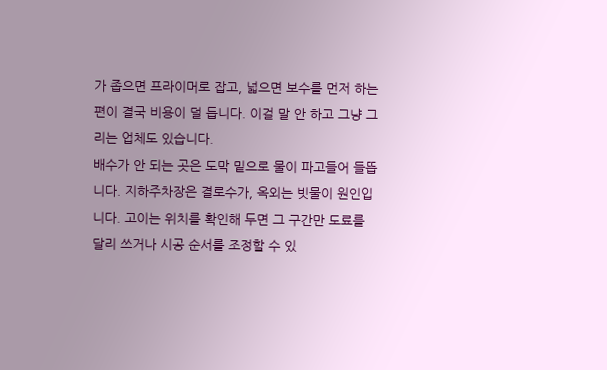가 좁으면 프라이머로 잡고, 넓으면 보수를 먼저 하는 편이 결국 비용이 덜 듭니다. 이걸 말 안 하고 그냥 그리는 업체도 있습니다.
배수가 안 되는 곳은 도막 밑으로 물이 파고들어 들뜹니다. 지하주차장은 결로수가, 옥외는 빗물이 원인입니다. 고이는 위치를 확인해 두면 그 구간만 도료를 달리 쓰거나 시공 순서를 조정할 수 있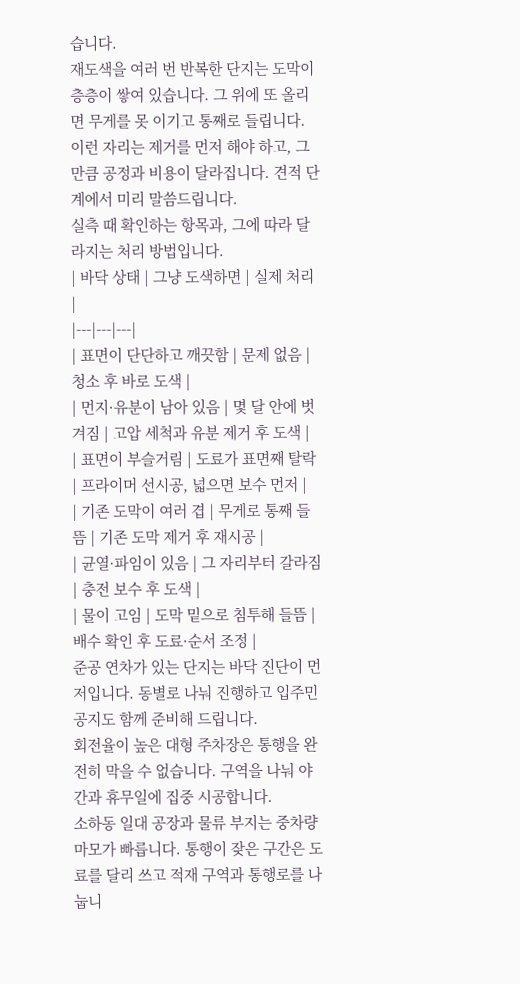습니다.
재도색을 여러 번 반복한 단지는 도막이 층층이 쌓여 있습니다. 그 위에 또 올리면 무게를 못 이기고 통째로 들립니다. 이런 자리는 제거를 먼저 해야 하고, 그만큼 공정과 비용이 달라집니다. 견적 단계에서 미리 말씀드립니다.
실측 때 확인하는 항목과, 그에 따라 달라지는 처리 방법입니다.
| 바닥 상태 | 그냥 도색하면 | 실제 처리 |
|---|---|---|
| 표면이 단단하고 깨끗함 | 문제 없음 | 청소 후 바로 도색 |
| 먼지·유분이 남아 있음 | 몇 달 안에 벗겨짐 | 고압 세척과 유분 제거 후 도색 |
| 표면이 부슬거림 | 도료가 표면째 탈락 | 프라이머 선시공, 넓으면 보수 먼저 |
| 기존 도막이 여러 겹 | 무게로 통째 들뜸 | 기존 도막 제거 후 재시공 |
| 균열·파임이 있음 | 그 자리부터 갈라짐 | 충전 보수 후 도색 |
| 물이 고임 | 도막 밑으로 침투해 들뜸 | 배수 확인 후 도료·순서 조정 |
준공 연차가 있는 단지는 바닥 진단이 먼저입니다. 동별로 나눠 진행하고 입주민 공지도 함께 준비해 드립니다.
회전율이 높은 대형 주차장은 통행을 완전히 막을 수 없습니다. 구역을 나눠 야간과 휴무일에 집중 시공합니다.
소하동 일대 공장과 물류 부지는 중차량 마모가 빠릅니다. 통행이 잦은 구간은 도료를 달리 쓰고 적재 구역과 통행로를 나눕니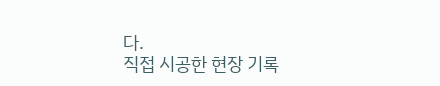다.
직접 시공한 현장 기록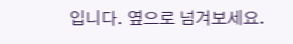입니다. 옆으로 넘겨보세요.